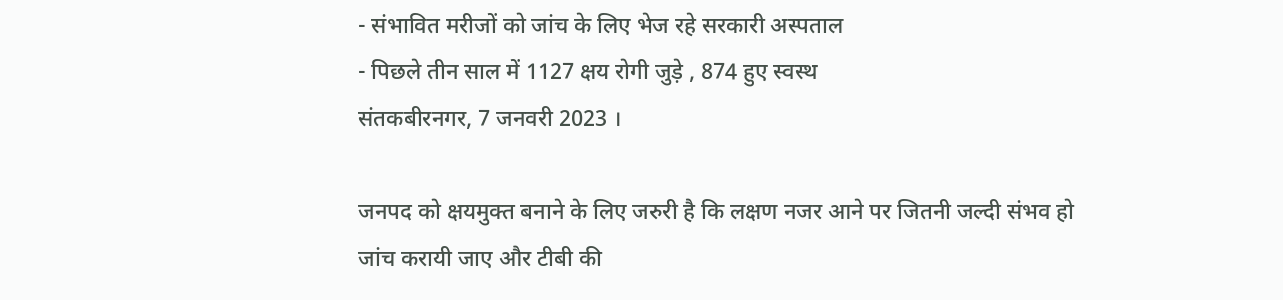- संभावित मरीजों को जांच के लिए भेज रहे सरकारी अस्पताल
- पिछले तीन साल में 1127 क्षय रोगी जुड़े , 874 हुए स्वस्थ
संतकबीरनगर, 7 जनवरी 2023 ।

जनपद को क्षयमुक्त बनाने के लिए जरुरी है कि लक्षण नजर आने पर जितनी जल्दी संभव हो जांच करायी जाए और टीबी की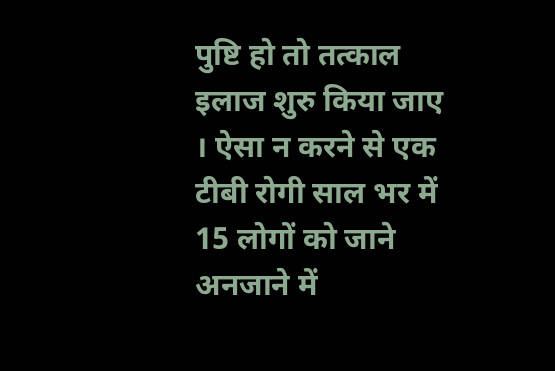पुष्टि हो तो तत्काल इलाज शुरु किया जाए । ऐसा न करने से एक टीबी रोगी साल भर में 15 लोगों को जाने अनजाने में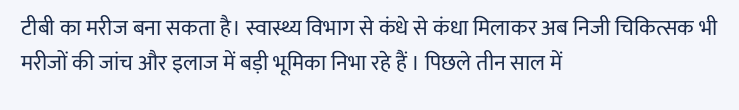टीबी का मरीज बना सकता है। स्वास्थ्य विभाग से कंधे से कंधा मिलाकर अब निजी चिकित्सक भी मरीजों की जांच और इलाज में बड़ी भूमिका निभा रहे हैं । पिछले तीन साल में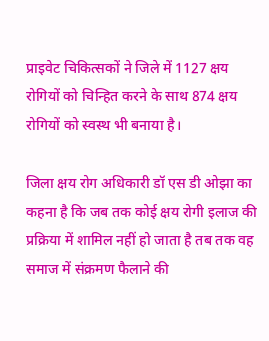प्राइवेट चिकित्सकों ने जिले में 1127 क्षय रोगियों को चिन्हित करने के साथ 874 क्षय रोगियों को स्वस्थ भी बनाया है।

जिला क्षय रोग अधिकारी डॉ एस डी ओझा का कहना है कि जब तक कोई क्षय रोगी इलाज की प्रक्रिया में शामिल नहीं हो जाता है तब तक वह समाज में संक्रमण फैलाने की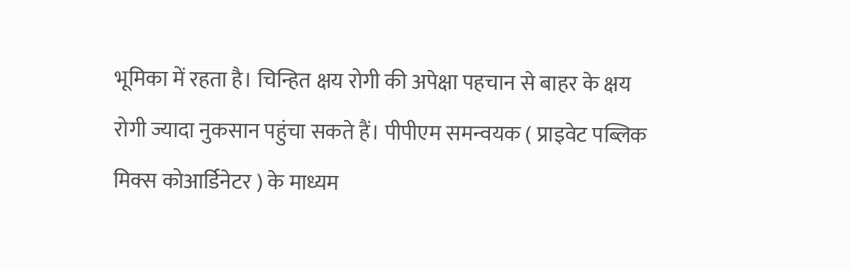भूमिका में रहता है। चिन्हित क्षय रोगी की अपेक्षा पहचान से बाहर के क्षय रोगी ज्यादा नुकसान पहुंचा सकते हैं। पीपीएम समन्वयक ( प्राइवेट पब्लिक मिक्स कोआर्डिनेटर ) के माध्यम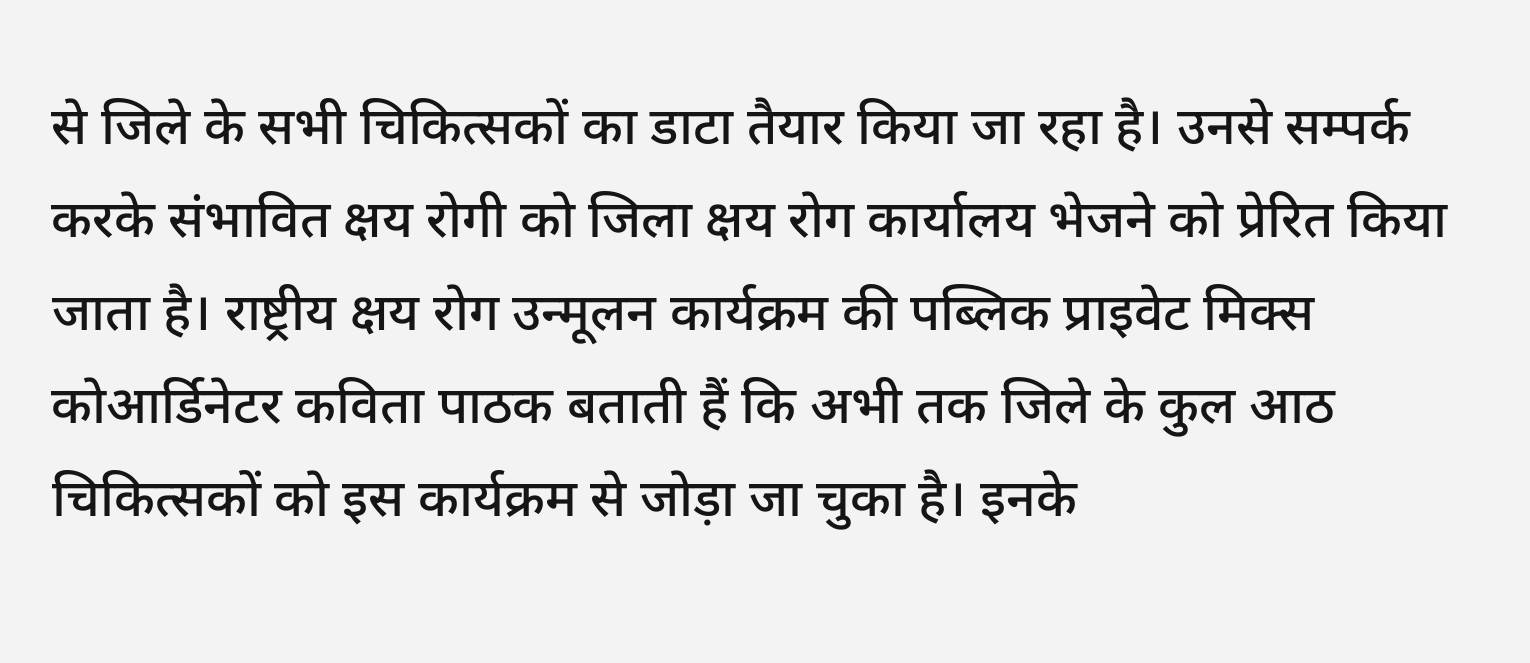से जिले के सभी चिकित्सकों का डाटा तैयार किया जा रहा है। उनसे सम्पर्क करके संभावित क्षय रोगी को जिला क्षय रोग कार्यालय भेजने को प्रेरित किया जाता है। राष्ट्रीय क्षय रोग उन्मूलन कार्यक्रम की पब्लिक प्राइवेट मिक्स कोआर्डिनेटर कविता पाठक बताती हैं कि अभी तक जिले के कुल आठ चिकित्सकों को इस कार्यक्रम से जोड़ा जा चुका है। इनके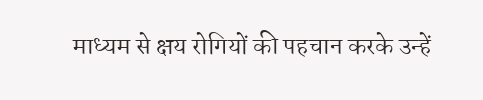माध्यम से क्षय रोगियों की पहचान करके उन्हें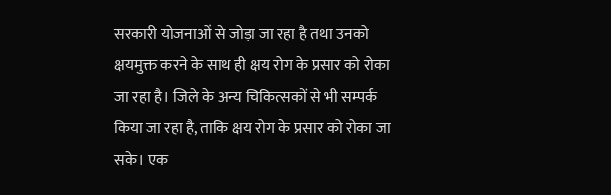सरकारी योजनाओं से जोड़ा जा रहा है तथा उनको क्षयमुक्त करने के साथ ही क्षय रोग के प्रसार को रोका जा रहा है। जिले के अन्य चिकित्सकों से भी सम्पर्क किया जा रहा है, ताकि क्षय रोग के प्रसार को रोका जा सके। एक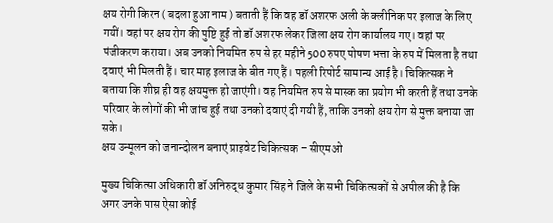क्षय रोगी किरन ( बदला हुआ नाम ) बताती हैं कि वह डॉ अशरफ अली के क्लीनिक पर इलाज के लिए गयीं। वहां पर क्षय रोग की पुष्टि हुई तो डॉ अशरफ लेकर जिला क्षय रोग कार्यालय गए। वहां पर पंजीकरण कराया। अब उनको नियमित रुप से हर महीने 500 रुपए पोषण भत्ता के रुप में मिलता है तथा दवाएं भी मिलती हैं। चार माह इलाज के बीत गए हैं। पहली रिपोर्ट सामान्य आई है। चिकित्सक ने बताया कि शीघ्र ही वह क्षयमुक्त हो जाएंगी। वह नियमित रुप से मास्क का प्रयोग भी करती हैं तथा उनके परिवार के लोगों की भी जांच हुई तथा उनको दवाएं दी गयी हैं, ताकि उनको क्षय रोग से मुक्त बनाया जा सके।
क्षय उन्मूलन को जनान्दोलन बनाएं प्राइवेट चिकित्सक – सीएमओ

मुख्य चिकित्सा अधिकारी डॉ अनिरुद्ध कुमार सिंह ने जिले के सभी चिकित्सकों से अपील की है कि अगर उनके पास ऐसा कोई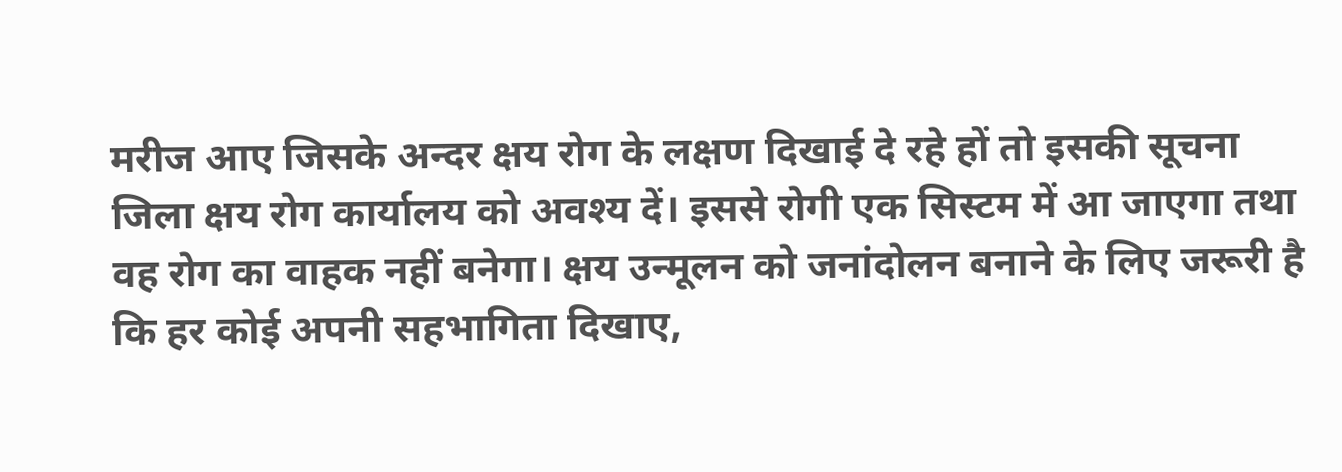मरीज आए जिसके अन्दर क्षय रोग के लक्षण दिखाई दे रहे हों तो इसकी सूचना जिला क्षय रोग कार्यालय को अवश्य दें। इससे रोगी एक सिस्टम में आ जाएगा तथा वह रोग का वाहक नहीं बनेगा। क्षय उन्मूलन को जनांदोलन बनाने के लिए जरूरी है कि हर कोई अपनी सहभागिता दिखाए,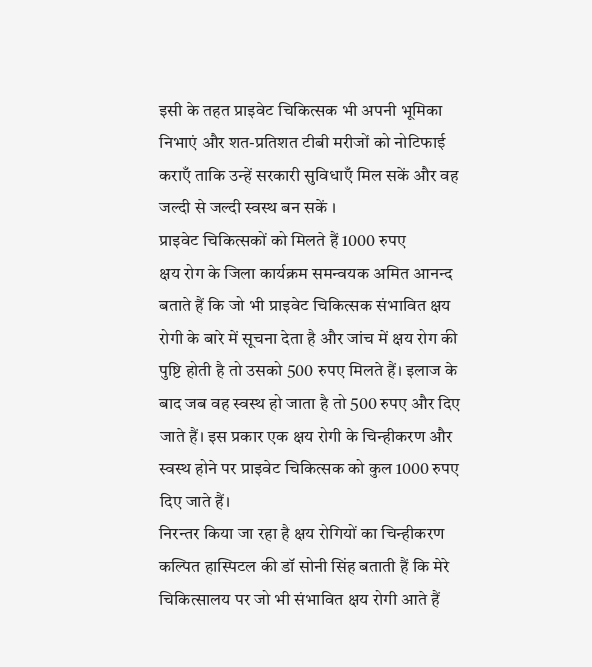इसी के तहत प्राइवेट चिकित्सक भी अपनी भूमिका निभाएं और शत-प्रतिशत टीबी मरीजों को नोटिफाई कराएँ ताकि उन्हें सरकारी सुविधाएँ मिल सकें और वह जल्दी से जल्दी स्वस्थ बन सकें ।
प्राइवेट चिकित्सकों को मिलते हैं 1000 रुपए
क्षय रोग के जिला कार्यक्रम समन्वयक अमित आनन्द बताते हैं कि जो भी प्राइवेट चिकित्सक संभावित क्षय रोगी के बारे में सूचना देता है और जांच में क्षय रोग की पुष्टि होती है तो उसको 500 रुपए मिलते हैं। इलाज के बाद जब वह स्वस्थ हो जाता है तो 500 रुपए और दिए जाते हैं। इस प्रकार एक क्षय रोगी के चिन्हीकरण और स्वस्थ होने पर प्राइवेट चिकित्सक को कुल 1000 रुपए दिए जाते हैं।
निरन्तर किया जा रहा है क्षय रोगियों का चिन्हीकरण
कल्पित हास्पिटल की डॉ सोनी सिंह बताती हैं कि मेरे चिकित्सालय पर जो भी संभावित क्षय रोगी आते हैं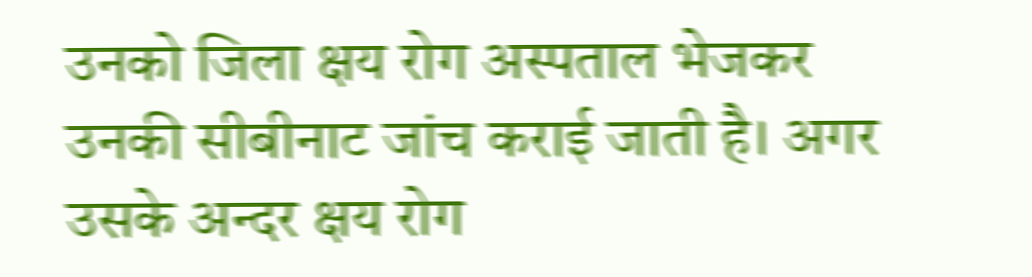उनको जिला क्षय रोग अस्पताल भेजकर उनकी सीबीनाट जांच कराई जाती है। अगर उसके अन्दर क्षय रोग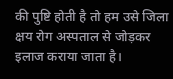की पुष्टि होती है तो हम उसे जिला क्षय रोग अस्पताल से जोड़कर इलाज कराया जाता है।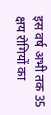इस वर्ष अभी तक 35 क्षय रोगियों का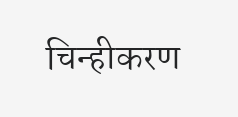चिन्हीकरण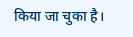किया जा चुका है।